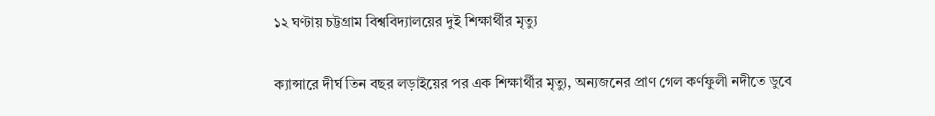১২ ঘণ্টায় চট্টগ্রাম বিশ্ববিদ্যালয়ের দুই শিক্ষার্থীর মৃত্যু

ক্যান্সারে দীর্ঘ তিন বছর লড়াইয়ের পর এক শিক্ষার্থীর মৃত্যু, অন্যজনের প্রাণ গেল কর্ণফুলী নদীতে ডুবে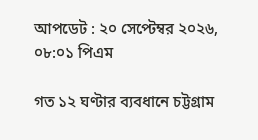আপডেট : ২০ সেপ্টেম্বর ২০২৬, ০৮:০১ পিএম

গত ১২ ঘণ্টার ব্যবধানে চট্টগ্রাম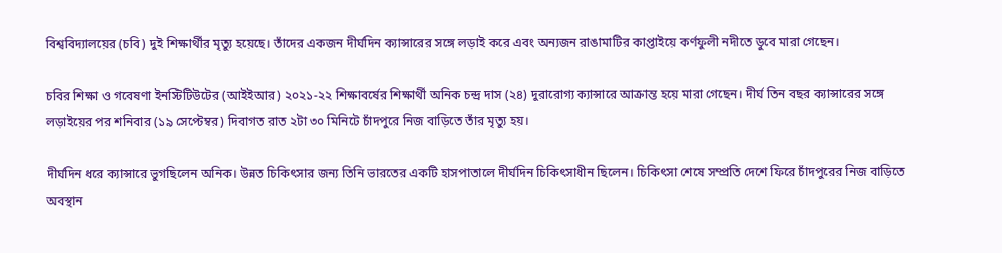বিশ্ববিদ্যালয়ের (চবি) দুই শিক্ষার্থীর মৃত্যু হয়েছে। তাঁদের একজন দীর্ঘদিন ক্যান্সারের সঙ্গে লড়াই করে এবং অন্যজন রাঙামাটির কাপ্তাইয়ে কর্ণফুলী নদীতে ডুবে মারা গেছেন।

চবির শিক্ষা ও গবেষণা ইনস্টিটিউটের (আইইআর) ২০২১-২২ শিক্ষাবর্ষের শিক্ষার্থী অনিক চন্দ্র দাস (২৪) দুরারোগ্য ক্যান্সারে আক্রান্ত হয়ে মারা গেছেন। দীর্ঘ তিন বছর ক্যান্সারের সঙ্গে লড়াইয়ের পর শনিবার (১৯ সেপ্টেম্বর) দিবাগত রাত ২টা ৩০ মিনিটে চাঁদপুরে নিজ বাড়িতে তাঁর মৃত্যু হয়।

দীর্ঘদিন ধরে ক্যান্সারে ভুগছিলেন অনিক। উন্নত চিকিৎসার জন্য তিনি ভারতের একটি হাসপাতালে দীর্ঘদিন চিকিৎসাধীন ছিলেন। চিকিৎসা শেষে সম্প্রতি দেশে ফিরে চাঁদপুরের নিজ বাড়িতে অবস্থান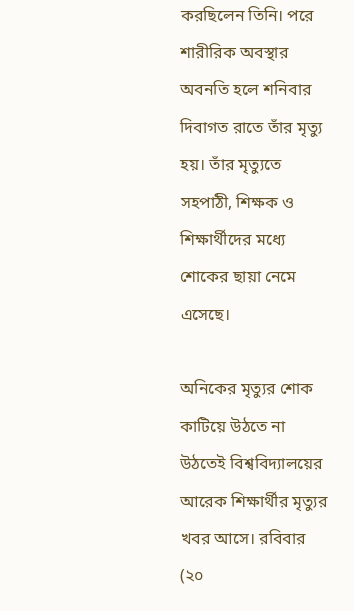করছিলেন তিনি। পরে শারীরিক অবস্থার অবনতি হলে শনিবার দিবাগত রাতে তাঁর মৃত্যু হয়। তাঁর মৃত্যুতে সহপাঠী, শিক্ষক ও শিক্ষার্থীদের মধ্যে শোকের ছায়া নেমে এসেছে।

অনিকের মৃত্যুর শোক কাটিয়ে উঠতে না উঠতেই বিশ্ববিদ্যালয়ের আরেক শিক্ষার্থীর মৃত্যুর খবর আসে। রবিবার (২০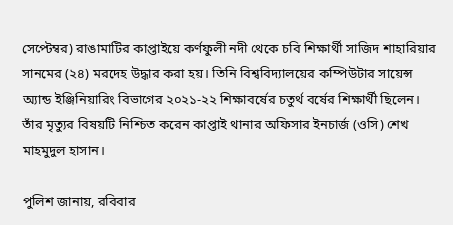সেপ্টেম্বর) রাঙামাটির কাপ্তাইয়ে কর্ণফুলী নদী থেকে চবি শিক্ষার্থী সাজিদ শাহারিয়ার সানমের (২৪) মরদেহ উদ্ধার করা হয়। তিনি বিশ্ববিদ্যালয়ের কম্পিউটার সায়েন্স অ্যান্ড ইঞ্জিনিয়ারিং বিভাগের ২০২১-২২ শিক্ষাবর্ষের চতুর্থ বর্ষের শিক্ষার্থী ছিলেন। তাঁর মৃত্যুর বিষয়টি নিশ্চিত করেন কাপ্তাই থানার অফিসার ইনচার্জ (ওসি) শেখ মাহমুদুল হাসান।

পুলিশ জানায়, রবিবার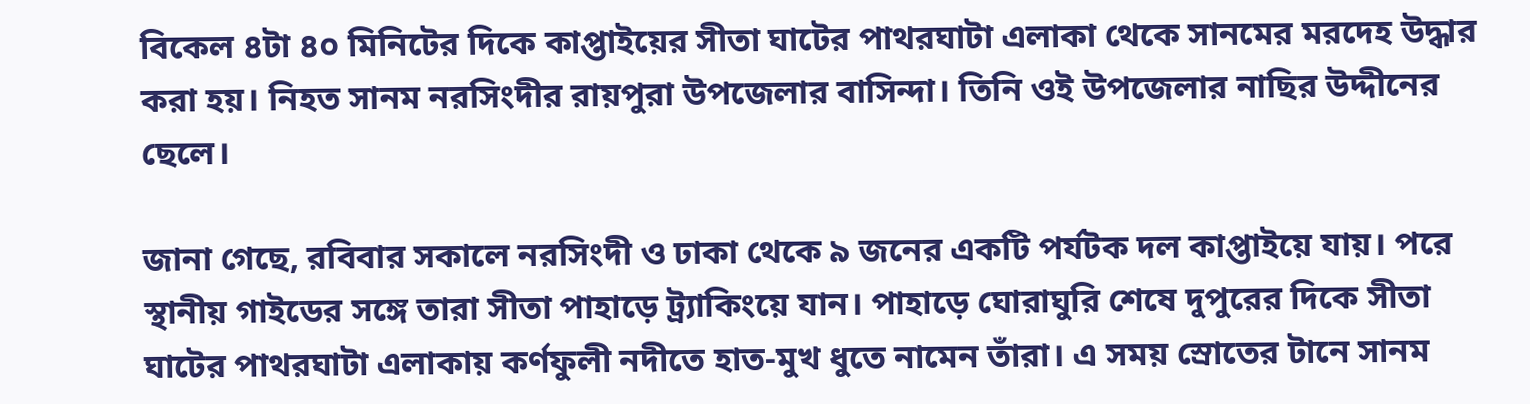বিকেল ৪টা ৪০ মিনিটের দিকে কাপ্তাইয়ের সীতা ঘাটের পাথরঘাটা এলাকা থেকে সানমের মরদেহ উদ্ধার করা হয়। নিহত সানম নরসিংদীর রায়পুরা উপজেলার বাসিন্দা। তিনি ওই উপজেলার নাছির উদ্দীনের ছেলে।

জানা গেছে, রবিবার সকালে নরসিংদী ও ঢাকা থেকে ৯ জনের একটি পর্যটক দল কাপ্তাইয়ে যায়। পরে স্থানীয় গাইডের সঙ্গে তারা সীতা পাহাড়ে ট্র্যাকিংয়ে যান। পাহাড়ে ঘোরাঘুরি শেষে দুপুরের দিকে সীতা ঘাটের পাথরঘাটা এলাকায় কর্ণফুলী নদীতে হাত-মুখ ধুতে নামেন তাঁরা। এ সময় স্রোতের টানে সানম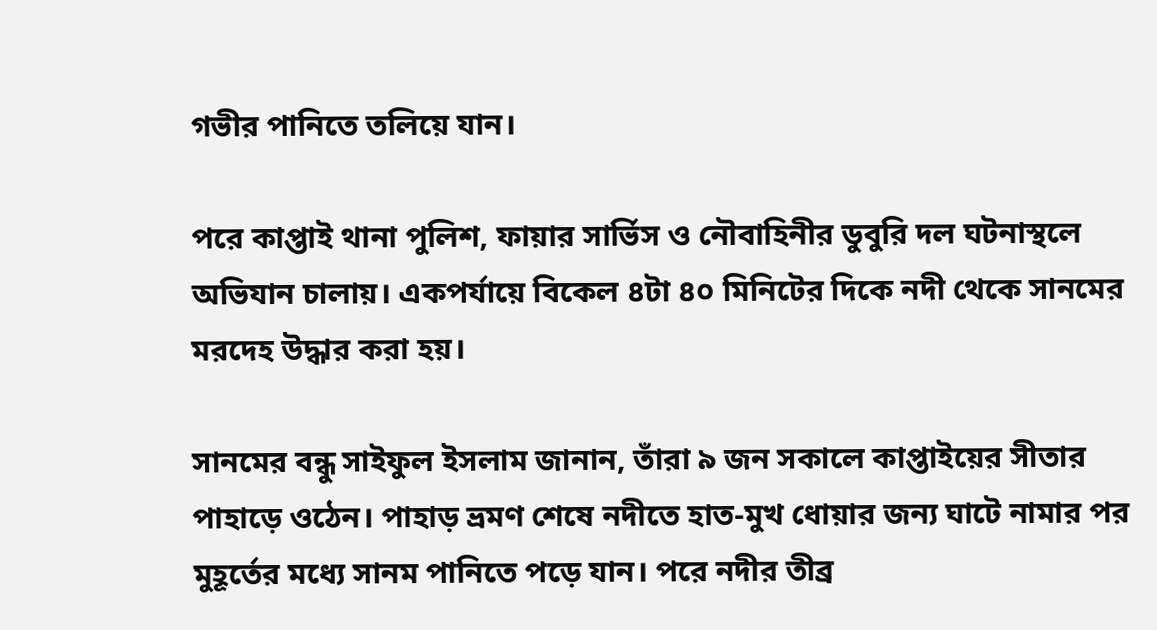গভীর পানিতে তলিয়ে যান।

পরে কাপ্তাই থানা পুলিশ, ফায়ার সার্ভিস ও নৌবাহিনীর ডুবুরি দল ঘটনাস্থলে অভিযান চালায়। একপর্যায়ে বিকেল ৪টা ৪০ মিনিটের দিকে নদী থেকে সানমের মরদেহ উদ্ধার করা হয়।

সানমের বন্ধু সাইফুল ইসলাম জানান, তাঁরা ৯ জন সকালে কাপ্তাইয়ের সীতার পাহাড়ে ওঠেন। পাহাড় ভ্রমণ শেষে নদীতে হাত-মুখ ধোয়ার জন্য ঘাটে নামার পর মুহূর্তের মধ্যে সানম পানিতে পড়ে যান। পরে নদীর তীব্র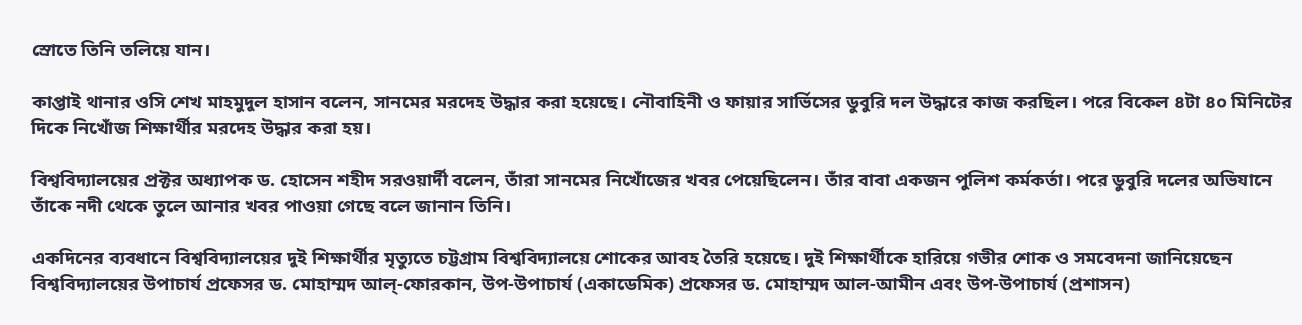স্রোতে তিনি তলিয়ে যান।

কাপ্তাই থানার ওসি শেখ মাহমুদুল হাসান বলেন, সানমের মরদেহ উদ্ধার করা হয়েছে। নৌবাহিনী ও ফায়ার সার্ভিসের ডুবুরি দল উদ্ধারে কাজ করছিল। পরে বিকেল ৪টা ৪০ মিনিটের দিকে নিখোঁজ শিক্ষার্থীর মরদেহ উদ্ধার করা হয়।

বিশ্ববিদ্যালয়ের প্রক্টর অধ্যাপক ড. হোসেন শহীদ সরওয়ার্দী বলেন, তাঁরা সানমের নিখোঁজের খবর পেয়েছিলেন। তাঁর বাবা একজন পুলিশ কর্মকর্তা। পরে ডুবুরি দলের অভিযানে তাঁকে নদী থেকে তুলে আনার খবর পাওয়া গেছে বলে জানান তিনি।

একদিনের ব্যবধানে বিশ্ববিদ্যালয়ের দুই শিক্ষার্থীর মৃত্যুতে চট্টগ্রাম বিশ্ববিদ্যালয়ে শোকের আবহ তৈরি হয়েছে। দুই শিক্ষার্থীকে হারিয়ে গভীর শোক ও সমবেদনা জানিয়েছেন বিশ্ববিদ্যালয়ের উপাচার্য প্রফেসর ড. মোহাম্মদ আল্-ফোরকান, উপ-উপাচার্য (একাডেমিক) প্রফেসর ড. মোহাম্মদ আল-আমীন এবং উপ-উপাচার্য (প্রশাসন)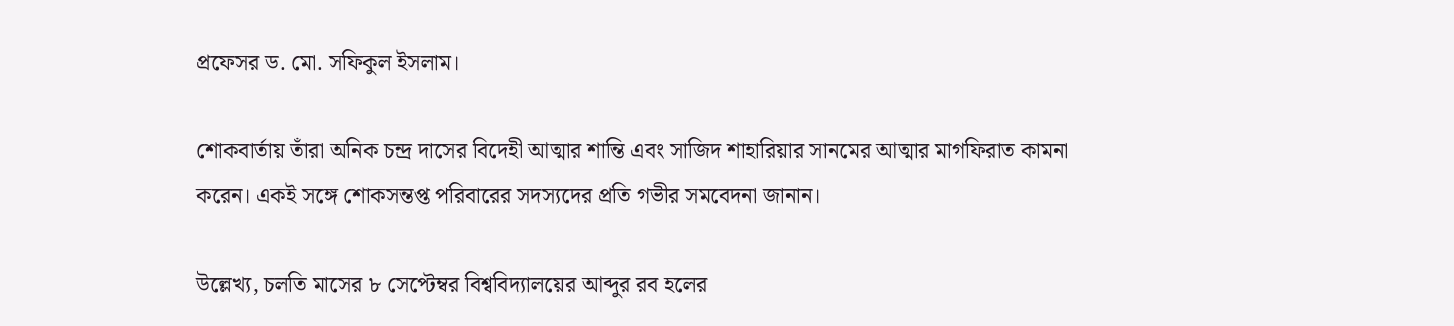প্রফেসর ড. মো. সফিকুল ইসলাম।

শোকবার্তায় তাঁরা অনিক চন্দ্র দাসের বিদেহী আত্মার শান্তি এবং সাজিদ শাহারিয়ার সানমের আত্মার মাগফিরাত কামনা করেন। একই সঙ্গে শোকসন্তপ্ত পরিবারের সদস্যদের প্রতি গভীর সমবেদনা জানান।

উল্লেখ্য, চলতি মাসের ৮ সেপ্টেম্বর বিশ্ববিদ্যালয়ের আব্দুর রব হলের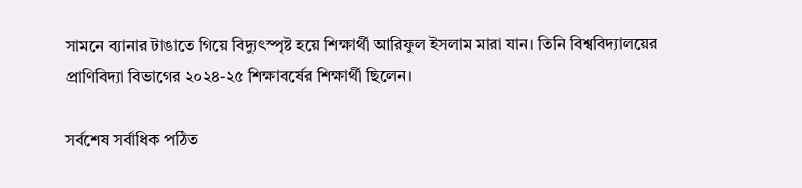সামনে ব্যানার টাঙাতে গিয়ে বিদ্যুৎস্পৃষ্ট হয়ে শিক্ষার্থী আরিফুল ইসলাম মারা যান। তিনি বিশ্ববিদ্যালয়ের প্রাণিবিদ্যা বিভাগের ২০২৪-২৫ শিক্ষাবর্ষের শিক্ষার্থী ছিলেন।

সর্বশেষ সর্বাধিক পঠিত